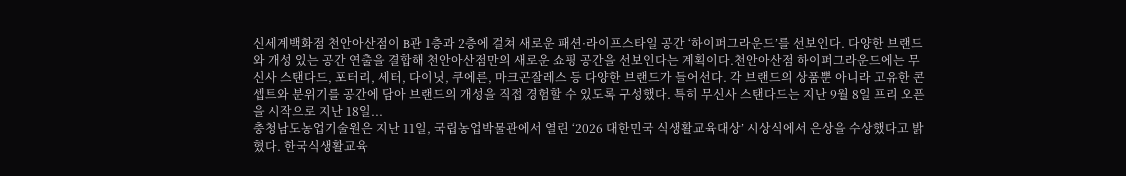신세계백화점 천안아산점이 B관 1층과 2층에 걸쳐 새로운 패션·라이프스타일 공간 ‘하이퍼그라운드’를 선보인다. 다양한 브랜드와 개성 있는 공간 연출을 결합해 천안아산점만의 새로운 쇼핑 공간을 선보인다는 계획이다.천안아산점 하이퍼그라운드에는 무신사 스탠다드, 포터리, 세터, 다이닛, 쿠에른, 마크곤잘레스 등 다양한 브랜드가 들어선다. 각 브랜드의 상품뿐 아니라 고유한 콘셉트와 분위기를 공간에 담아 브랜드의 개성을 직접 경험할 수 있도록 구성했다. 특히 무신사 스탠다드는 지난 9월 8일 프리 오픈을 시작으로 지난 18일...
충청남도농업기술원은 지난 11일, 국립농업박물관에서 열린 ‘2026 대한민국 식생활교육대상’ 시상식에서 은상을 수상했다고 밝혔다. 한국식생활교육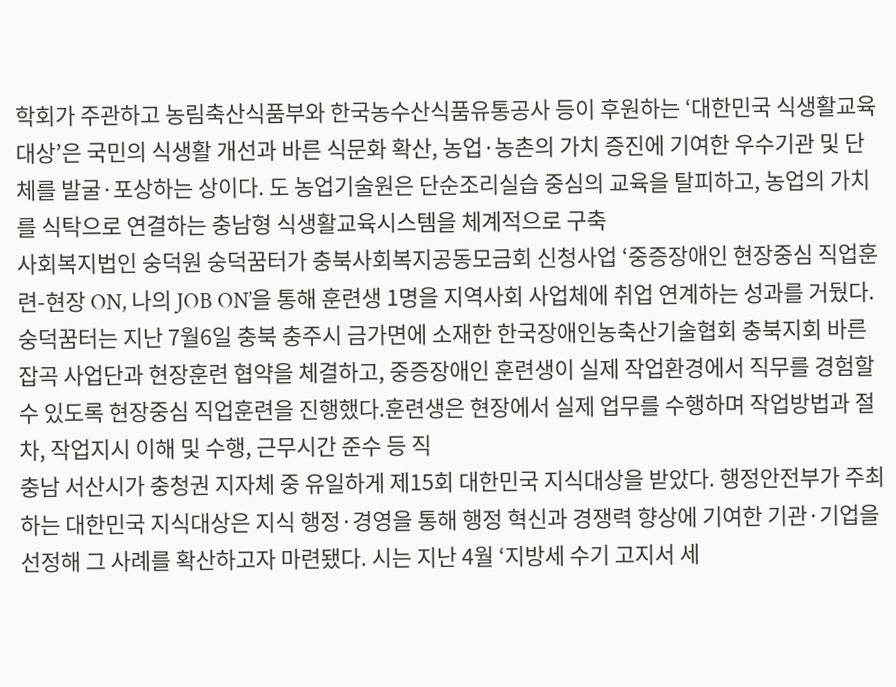학회가 주관하고 농림축산식품부와 한국농수산식품유통공사 등이 후원하는 ‘대한민국 식생활교육대상’은 국민의 식생활 개선과 바른 식문화 확산, 농업·농촌의 가치 증진에 기여한 우수기관 및 단체를 발굴·포상하는 상이다. 도 농업기술원은 단순조리실습 중심의 교육을 탈피하고, 농업의 가치를 식탁으로 연결하는 충남형 식생활교육시스템을 체계적으로 구축
사회복지법인 숭덕원 숭덕꿈터가 충북사회복지공동모금회 신청사업 ‘중증장애인 현장중심 직업훈련-현장 ON, 나의 JOB ON’을 통해 훈련생 1명을 지역사회 사업체에 취업 연계하는 성과를 거뒀다.숭덕꿈터는 지난 7월6일 충북 충주시 금가면에 소재한 한국장애인농축산기술협회 충북지회 바른잡곡 사업단과 현장훈련 협약을 체결하고, 중증장애인 훈련생이 실제 작업환경에서 직무를 경험할 수 있도록 현장중심 직업훈련을 진행했다.훈련생은 현장에서 실제 업무를 수행하며 작업방법과 절차, 작업지시 이해 및 수행, 근무시간 준수 등 직
충남 서산시가 충청권 지자체 중 유일하게 제15회 대한민국 지식대상을 받았다. 행정안전부가 주최하는 대한민국 지식대상은 지식 행정·경영을 통해 행정 혁신과 경쟁력 향상에 기여한 기관·기업을 선정해 그 사례를 확산하고자 마련됐다. 시는 지난 4월 ‘지방세 수기 고지서 세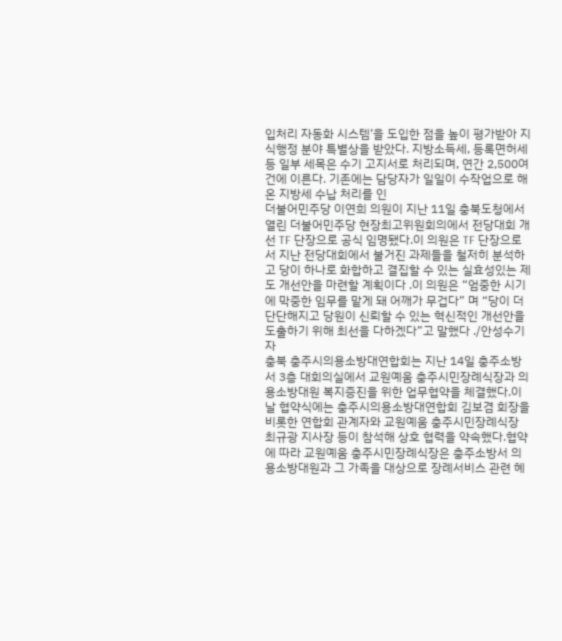입처리 자동화 시스템’을 도입한 점을 높이 평가받아 지식행정 분야 특별상을 받았다. 지방소득세, 등록면허세 등 일부 세목은 수기 고지서로 처리되며, 연간 2,500여 건에 이른다. 기존에는 담당자가 일일이 수작업으로 해 온 지방세 수납 처리를 인
더불어민주당 이연희 의원이 지난 11일 충북도청에서 열린 더불어민주당 현장최고위원회의에서 전당대회 개선 TF 단장으로 공식 임명됐다.이 의원은 TF 단장으로서 지난 전당대회에서 불거진 과제들을 철저히 분석하고 당이 하나로 화합하고 결집할 수 있는 실효성있는 제도 개선안을 마련할 계획이다 .이 의원은 “엄중한 시기에 막중한 임무를 맡게 돼 어깨가 무겁다” 며 “당이 더 단단해지고 당원이 신뢰할 수 있는 혁신적인 개선안을 도출하기 위해 최선을 다하겠다”고 말했다 ./안성수기자
충북 충주시의용소방대연합회는 지난 14일 충주소방서 3층 대회의실에서 교원예움 충주시민장례식장과 의용소방대원 복지증진을 위한 업무협약을 체결했다.이날 협약식에는 충주시의용소방대연합회 김보겸 회장을 비롯한 연합회 관계자와 교원예움 충주시민장례식장 최규광 지사장 등이 참석해 상호 협력을 약속했다.협약에 따라 교원예움 충주시민장례식장은 충주소방서 의용소방대원과 그 가족을 대상으로 장례서비스 관련 혜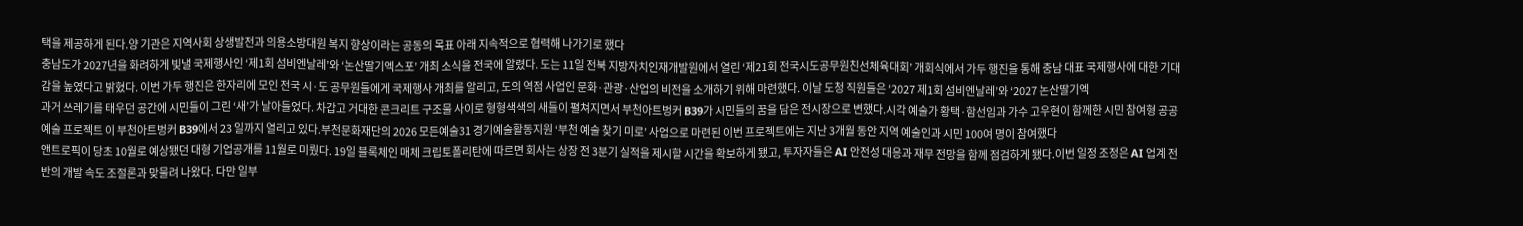택을 제공하게 된다.양 기관은 지역사회 상생발전과 의용소방대원 복지 향상이라는 공동의 목표 아래 지속적으로 협력해 나가기로 했다
충남도가 2027년을 화려하게 빛낼 국제행사인 ‘제1회 섬비엔날레’와 ‘논산딸기엑스포’ 개최 소식을 전국에 알렸다. 도는 11일 전북 지방자치인재개발원에서 열린 ‘제21회 전국시도공무원친선체육대회’ 개회식에서 가두 행진을 통해 충남 대표 국제행사에 대한 기대감을 높였다고 밝혔다. 이번 가두 행진은 한자리에 모인 전국 시·도 공무원들에게 국제행사 개최를 알리고, 도의 역점 사업인 문화·관광·산업의 비전을 소개하기 위해 마련했다. 이날 도청 직원들은 ‘2027 제1회 섬비엔날레’와 ‘2027 논산딸기엑
과거 쓰레기를 태우던 공간에 시민들이 그린 ‘새’가 날아들었다. 차갑고 거대한 콘크리트 구조물 사이로 형형색색의 새들이 펼쳐지면서 부천아트벙커 B39가 시민들의 꿈을 담은 전시장으로 변했다.시각 예술가 황택·함선임과 가수 고우현이 함께한 시민 참여형 공공 예술 프로젝트 이 부천아트벙커 B39에서 23 일까지 열리고 있다.부천문화재단의 2026 모든예술31 경기예술활동지원 ‘부천 예술 찾기 미로’ 사업으로 마련된 이번 프로젝트에는 지난 3개월 동안 지역 예술인과 시민 100여 명이 참여했다
앤트로픽이 당초 10월로 예상됐던 대형 기업공개를 11월로 미뤘다. 19일 블록체인 매체 크립토폴리탄에 따르면 회사는 상장 전 3분기 실적을 제시할 시간을 확보하게 됐고, 투자자들은 AI 안전성 대응과 재무 전망을 함께 점검하게 됐다.이번 일정 조정은 AI 업계 전반의 개발 속도 조절론과 맞물려 나왔다. 다만 일부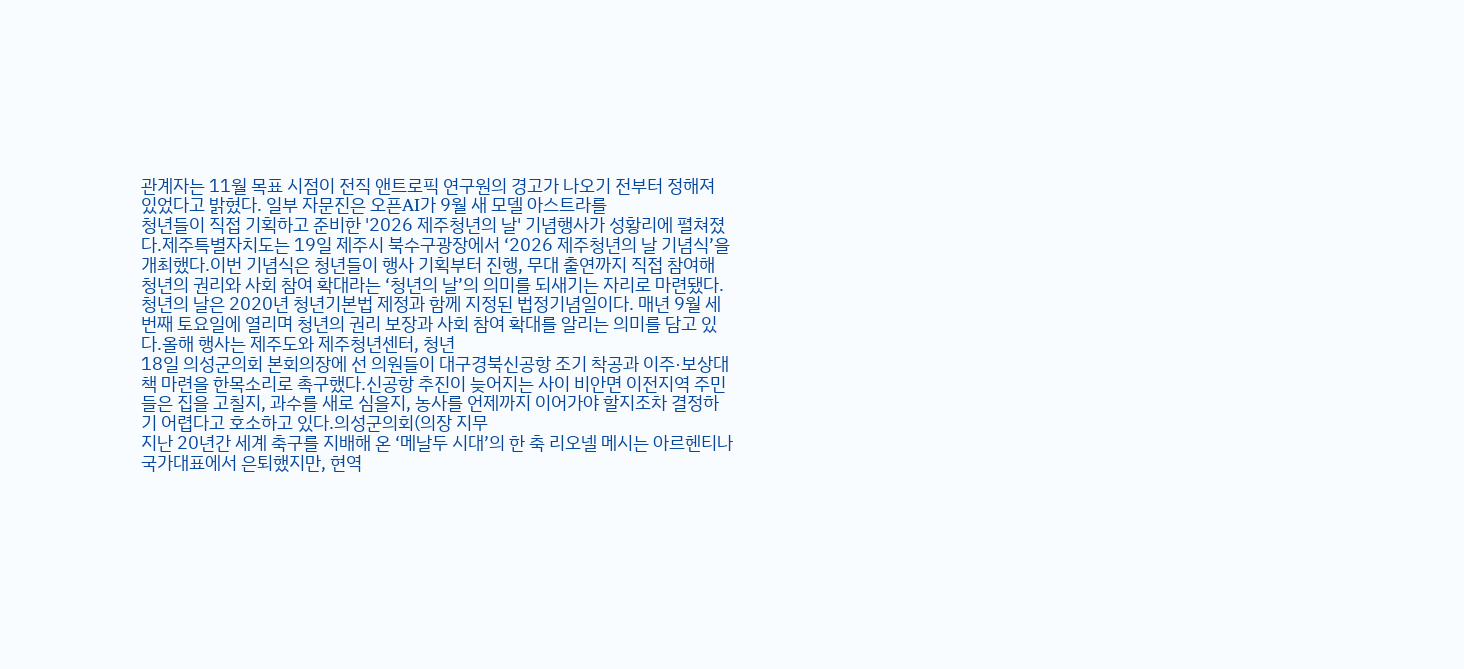관계자는 11월 목표 시점이 전직 앤트로픽 연구원의 경고가 나오기 전부터 정해져 있었다고 밝혔다. 일부 자문진은 오픈AI가 9월 새 모델 아스트라를
청년들이 직접 기획하고 준비한 '2026 제주청년의 날' 기념행사가 성황리에 펼쳐졌다.제주특별자치도는 19일 제주시 북수구광장에서 ‘2026 제주청년의 날 기념식’을 개최했다.이번 기념식은 청년들이 행사 기획부터 진행, 무대 출연까지 직접 참여해 청년의 권리와 사회 참여 확대라는 ‘청년의 날’의 의미를 되새기는 자리로 마련됐다.청년의 날은 2020년 청년기본법 제정과 함께 지정된 법정기념일이다. 매년 9월 세 번째 토요일에 열리며 청년의 권리 보장과 사회 참여 확대를 알리는 의미를 담고 있다.올해 행사는 제주도와 제주청년센터, 청년
18일 의성군의회 본회의장에 선 의원들이 대구경북신공항 조기 착공과 이주·보상대책 마련을 한목소리로 촉구했다.신공항 추진이 늦어지는 사이 비안면 이전지역 주민들은 집을 고칠지, 과수를 새로 심을지, 농사를 언제까지 이어가야 할지조차 결정하기 어렵다고 호소하고 있다.의성군의회(의장 지무
지난 20년간 세계 축구를 지배해 온 ‘메날두 시대’의 한 축 리오넬 메시는 아르헨티나 국가대표에서 은퇴했지만, 현역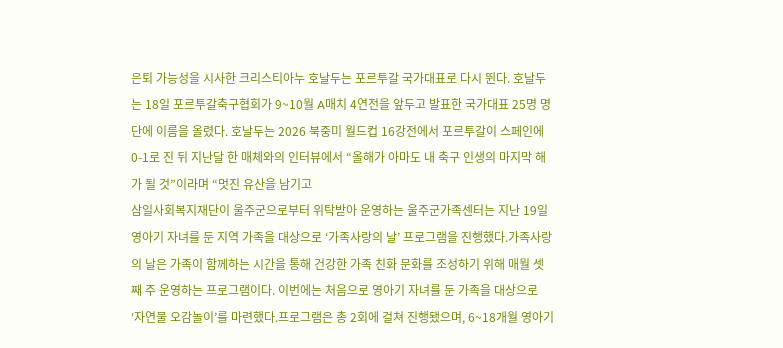은퇴 가능성을 시사한 크리스티아누 호날두는 포르투갈 국가대표로 다시 뛴다. 호날두는 18일 포르투갈축구협회가 9~10월 A매치 4연전을 앞두고 발표한 국가대표 25명 명단에 이름을 올렸다. 호날두는 2026 북중미 월드컵 16강전에서 포르투갈이 스페인에 0-1로 진 뒤 지난달 한 매체와의 인터뷰에서 “올해가 아마도 내 축구 인생의 마지막 해가 될 것”이라며 “멋진 유산을 남기고
삼일사회복지재단이 울주군으로부터 위탁받아 운영하는 울주군가족센터는 지난 19일 영아기 자녀를 둔 지역 가족을 대상으로 ‘가족사랑의 날’ 프로그램을 진행했다.가족사랑의 날은 가족이 함께하는 시간을 통해 건강한 가족 친화 문화를 조성하기 위해 매월 셋째 주 운영하는 프로그램이다. 이번에는 처음으로 영아기 자녀를 둔 가족을 대상으로 ‘자연물 오감놀이’를 마련했다.프로그램은 총 2회에 걸쳐 진행됐으며, 6~18개월 영아기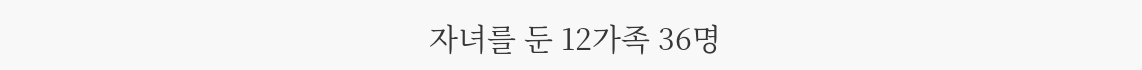자녀를 둔 12가족 36명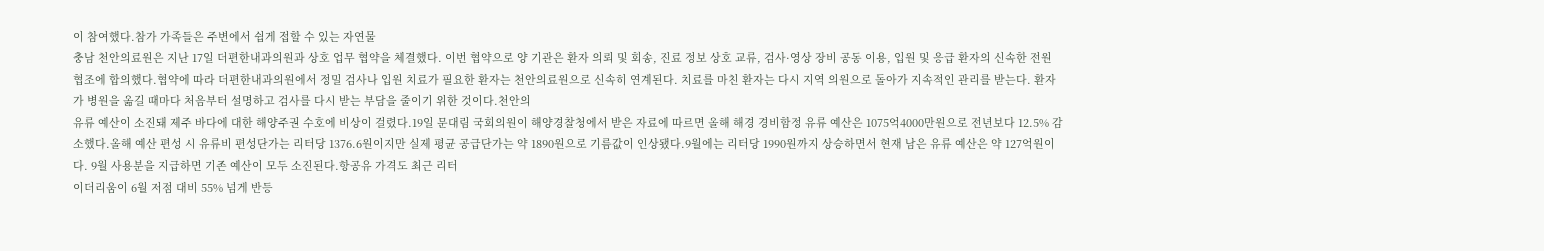이 참여했다.참가 가족들은 주변에서 쉽게 접할 수 있는 자연물
충남 천안의료원은 지난 17일 더편한내과의원과 상호 업무 협약을 체결했다. 이번 협약으로 양 기관은 환자 의뢰 및 회송, 진료 정보 상호 교류, 검사·영상 장비 공동 이용, 입원 및 응급 환자의 신속한 전원 협조에 합의했다.협약에 따라 더편한내과의원에서 정밀 검사나 입원 치료가 필요한 환자는 천안의료원으로 신속히 연계된다. 치료를 마친 환자는 다시 지역 의원으로 돌아가 지속적인 관리를 받는다. 환자가 병원을 옮길 때마다 처음부터 설명하고 검사를 다시 받는 부담을 줄이기 위한 것이다.천안의
유류 예산이 소진돼 제주 바다에 대한 해양주권 수호에 비상이 걸렸다.19일 문대림 국회의원이 해양경찰청에서 받은 자료에 따르면 올해 해경 경비함정 유류 예산은 1075억4000만원으로 전년보다 12.5% 감소했다.올해 예산 편성 시 유류비 편성단가는 리터당 1376.6원이지만 실제 평균 공급단가는 약 1890원으로 기름값이 인상됐다.9월에는 리터당 1990원까지 상승하면서 현재 남은 유류 예산은 약 127억원이다. 9월 사용분을 지급하면 기존 예산이 모두 소진된다.항공유 가격도 최근 리터
이더리움이 6월 저점 대비 55% 넘게 반등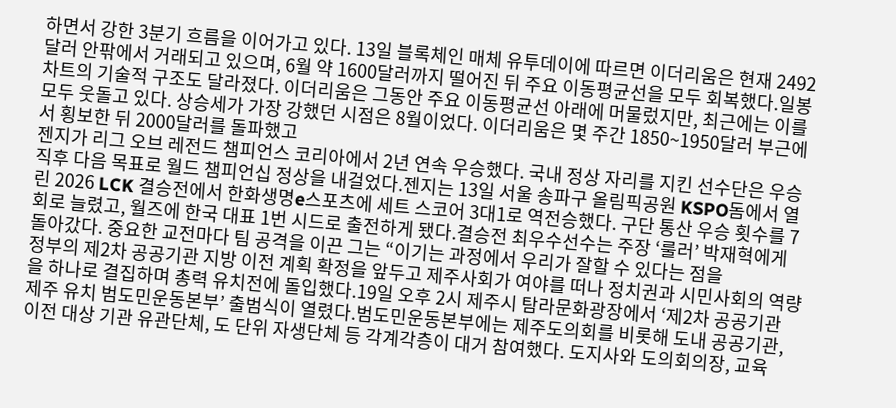하면서 강한 3분기 흐름을 이어가고 있다. 13일 블록체인 매체 유투데이에 따르면 이더리움은 현재 2492달러 안팎에서 거래되고 있으며, 6월 약 1600달러까지 떨어진 뒤 주요 이동평균선을 모두 회복했다.일봉 차트의 기술적 구조도 달라졌다. 이더리움은 그동안 주요 이동평균선 아래에 머물렀지만, 최근에는 이를 모두 웃돌고 있다. 상승세가 가장 강했던 시점은 8월이었다. 이더리움은 몇 주간 1850~1950달러 부근에서 횡보한 뒤 2000달러를 돌파했고
젠지가 리그 오브 레전드 챔피언스 코리아에서 2년 연속 우승했다. 국내 정상 자리를 지킨 선수단은 우승 직후 다음 목표로 월드 챔피언십 정상을 내걸었다.젠지는 13일 서울 송파구 올림픽공원 KSPO돔에서 열린 2026 LCK 결승전에서 한화생명e스포츠에 세트 스코어 3대1로 역전승했다. 구단 통산 우승 횟수를 7회로 늘렸고, 월즈에 한국 대표 1번 시드로 출전하게 됐다.결승전 최우수선수는 주장 ‘룰러’ 박재혁에게 돌아갔다. 중요한 교전마다 팀 공격을 이끈 그는 “이기는 과정에서 우리가 잘할 수 있다는 점을
정부의 제2차 공공기관 지방 이전 계획 확정을 앞두고 제주사회가 여야를 떠나 정치권과 시민사회의 역량을 하나로 결집하며 총력 유치전에 돌입했다.19일 오후 2시 제주시 탐라문화광장에서 ‘제2차 공공기관 제주 유치 범도민운동본부’ 출범식이 열렸다.범도민운동본부에는 제주도의회를 비롯해 도내 공공기관, 이전 대상 기관 유관단체, 도 단위 자생단체 등 각계각층이 대거 참여했다. 도지사와 도의회의장, 교육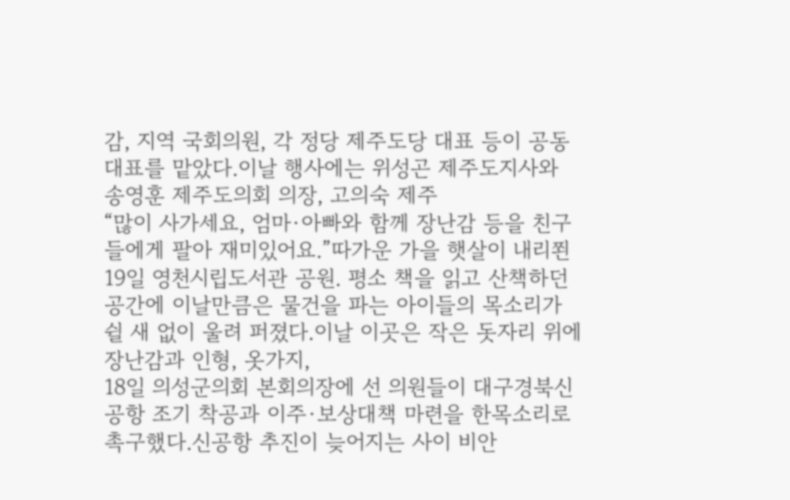감, 지역 국회의원, 각 정당 제주도당 대표 등이 공동대표를 맡았다.이날 행사에는 위성곤 제주도지사와 송영훈 제주도의회 의장, 고의숙 제주
“많이 사가세요, 엄마·아빠와 함께 장난감 등을 친구들에게 팔아 재미있어요.”따가운 가을 햇살이 내리쬔 19일 영천시립도서관 공원. 평소 책을 읽고 산책하던 공간에 이날만큼은 물건을 파는 아이들의 목소리가 쉴 새 없이 울려 퍼졌다.이날 이곳은 작은 돗자리 위에 장난감과 인형, 옷가지,
18일 의성군의회 본회의장에 선 의원들이 대구경북신공항 조기 착공과 이주·보상대책 마련을 한목소리로 촉구했다.신공항 추진이 늦어지는 사이 비안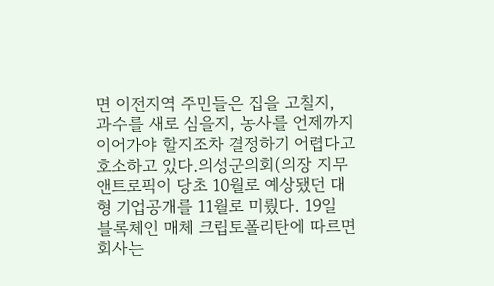면 이전지역 주민들은 집을 고칠지, 과수를 새로 심을지, 농사를 언제까지 이어가야 할지조차 결정하기 어렵다고 호소하고 있다.의성군의회(의장 지무
앤트로픽이 당초 10월로 예상됐던 대형 기업공개를 11월로 미뤘다. 19일 블록체인 매체 크립토폴리탄에 따르면 회사는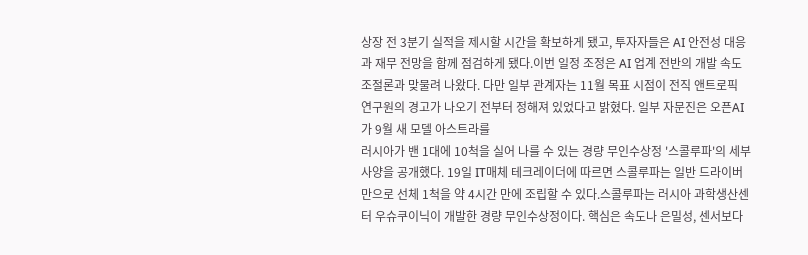상장 전 3분기 실적을 제시할 시간을 확보하게 됐고, 투자자들은 AI 안전성 대응과 재무 전망을 함께 점검하게 됐다.이번 일정 조정은 AI 업계 전반의 개발 속도 조절론과 맞물려 나왔다. 다만 일부 관계자는 11월 목표 시점이 전직 앤트로픽 연구원의 경고가 나오기 전부터 정해져 있었다고 밝혔다. 일부 자문진은 오픈AI가 9월 새 모델 아스트라를
러시아가 밴 1대에 10척을 실어 나를 수 있는 경량 무인수상정 '스콜루파'의 세부 사양을 공개했다. 19일 IT매체 테크레이더에 따르면 스콜루파는 일반 드라이버만으로 선체 1척을 약 4시간 만에 조립할 수 있다.스콜루파는 러시아 과학생산센터 우슈쿠이닉이 개발한 경량 무인수상정이다. 핵심은 속도나 은밀성, 센서보다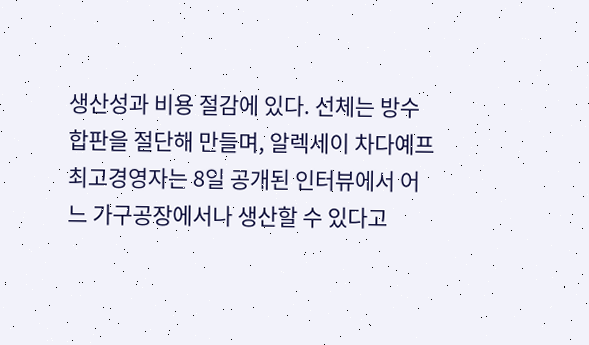생산성과 비용 절감에 있다. 선체는 방수 합판을 절단해 만들며, 알렉세이 차다예프 최고경영자는 8일 공개된 인터뷰에서 어느 가구공장에서나 생산할 수 있다고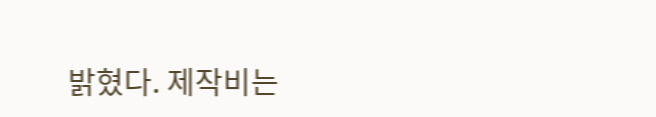밝혔다. 제작비는